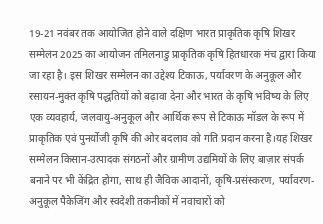19-21 नवंबर तक आयोजित होने वाले दक्षिण भारत प्राकृतिक कृषि शिखर सम्मेलन 2025 का आयोजन तमिलनाडु प्राकृतिक कृषि हितधारक मंच द्वारा किया जा रहा है। इस शिखर सम्मेलन का उद्देश्य टिकाऊ, पर्यावरण के अनुकूल और रसायन-मुक्त कृषि पद्धतियों को बढ़ावा देना और भारत के कृषि भविष्य के लिए एक व्यवहार्य, जलवायु-अनुकूल और आर्थिक रूप से टिकाऊ मॉडल के रूप में प्राकृतिक एवं पुनर्योजी कृषि की ओर बदलाव को गति प्रदान करना है।यह शिखर सम्मेलन किसान-उत्पादक संगठनों और ग्रामीण उद्यमियों के लिए बाज़ार संपर्क बनाने पर भी केंद्रित होगा, साथ ही जैविक आदानों, कृषि-प्रसंस्करण, पर्यावरण-अनुकूल पैकेजिंग और स्वदेशी तकनीकों में नवाचारों को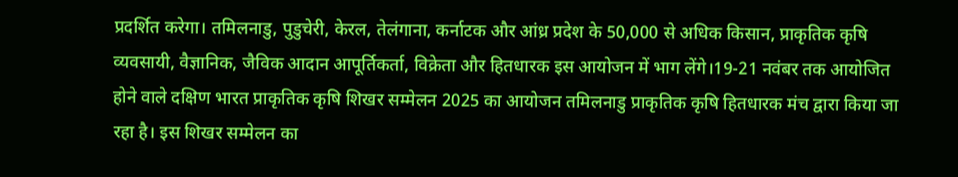प्रदर्शित करेगा। तमिलनाडु, पुडुचेरी, केरल, तेलंगाना, कर्नाटक और आंध्र प्रदेश के 50,000 से अधिक किसान, प्राकृतिक कृषि व्यवसायी, वैज्ञानिक, जैविक आदान आपूर्तिकर्ता, विक्रेता और हितधारक इस आयोजन में भाग लेंगे।19-21 नवंबर तक आयोजित होने वाले दक्षिण भारत प्राकृतिक कृषि शिखर सम्मेलन 2025 का आयोजन तमिलनाडु प्राकृतिक कृषि हितधारक मंच द्वारा किया जा रहा है। इस शिखर सम्मेलन का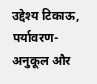उद्देश्य टिकाऊ, पर्यावरण-अनुकूल और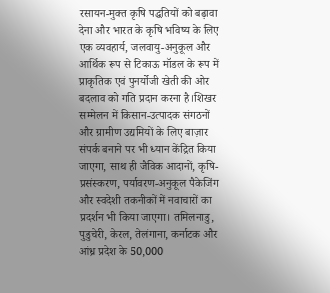रसायन-मुक्त कृषि पद्धतियों को बढ़ावा देना और भारत के कृषि भविष्य के लिए एक व्यवहार्य, जलवायु-अनुकूल और आर्थिक रूप से टिकाऊ मॉडल के रूप में प्राकृतिक एवं पुनर्योजी खेती की ओर बदलाव को गति प्रदान करना है।शिखर सम्मेलन में किसान-उत्पादक संगठनों और ग्रामीण उद्यमियों के लिए बाज़ार संपर्क बनाने पर भी ध्यान केंद्रित किया जाएगा, साथ ही जैविक आदानों, कृषि-प्रसंस्करण, पर्यावरण-अनुकूल पैकेजिंग और स्वदेशी तकनीकों में नवाचारों का प्रदर्शन भी किया जाएगा। तमिलनाडु, पुडुचेरी, केरल, तेलंगाना, कर्नाटक और आंध्र प्रदेश के 50,000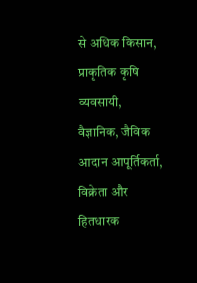से अधिक किसान, प्राकृतिक कृषि व्यवसायी, वैज्ञानिक, जैविक आदान आपूर्तिकर्ता, विक्रेता और हितधारक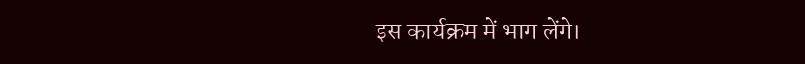इस कार्यक्रम में भाग लेंगे।